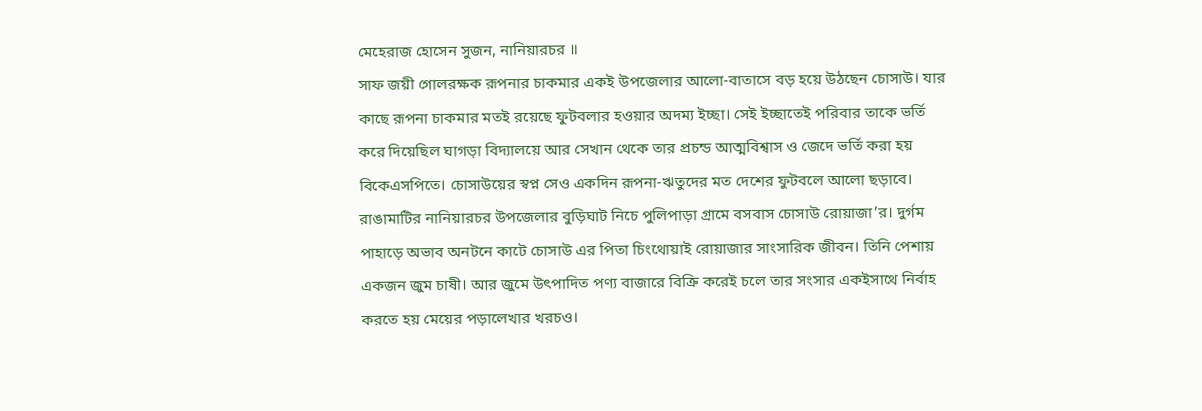মেহেরাজ হোসেন সুজন, নানিয়ারচর ॥
সাফ জয়ী গোলরক্ষক রূপনার চাকমার একই উপজেলার আলো-বাতাসে বড় হয়ে উঠছেন চোসাউ। যার কাছে রূপনা চাকমার মতই রয়েছে ফুটবলার হওয়ার অদম্য ইচ্ছা। সেই ইচ্ছাতেই পরিবার তাকে ভর্তি করে দিয়েছিল ঘাগড়া বিদ্যালয়ে আর সেখান থেকে তার প্রচন্ড আত্মবিশ্বাস ও জেদে ভর্তি করা হয় বিকেএসপিতে। চোসাউয়ের স্বপ্ন সেও একদিন রূপনা-ঋতুদের মত দেশের ফুটবলে আলো ছড়াবে।
রাঙামাটির নানিয়ারচর উপজেলার বুড়িঘাট নিচে পুলিপাড়া গ্রামে বসবাস চোসাউ রোয়াজা’র। দুর্গম পাহাড়ে অভাব অনটনে কাটে চোসাউ এর পিতা চিংথোয়াই রোয়াজার সাংসারিক জীবন। তিনি পেশায় একজন জুম চাষী। আর জুমে উৎপাদিত পণ্য বাজারে বিক্রি করেই চলে তার সংসার একইসাথে নির্বাহ করতে হয় মেয়ের পড়ালেখার খরচও।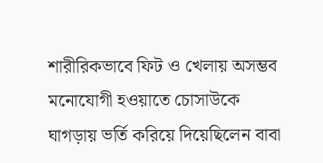শারীরিকভাবে ফিট ও খেলায় অসম্ভব মনোযোগী হওয়াতে চোসাউকে ঘাগড়ায় ভর্তি করিয়ে দিয়েছিলেন বাবা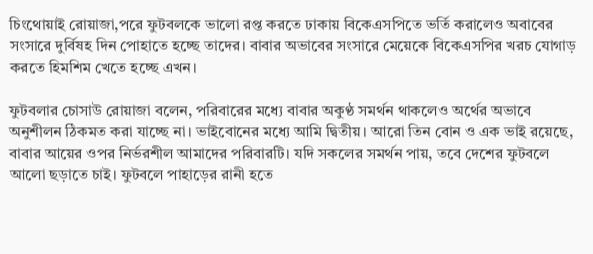চিংথোয়াই রোয়াজা,পরে ফুটবলকে ভালো রপ্ত করতে ঢাকায় বিকেএসপিতে ভর্তি করালেও অবাবের সংসারে দুর্বিষহ দিন পোহাতে হচ্ছে তাদের। বাবার অভাবের সংসারে মেয়েকে বিকেএসপির খরচ যোগাড় করতে হিমশিম খেতে হচ্ছে এখন।

ফুটবলার চোসাউ রোয়াজা বলেন, পরিবারের মধ্যে বাবার অকুণ্ঠ সমর্থন থাকলেও অর্থের অভাবে অনুশীলন ঠিকমত করা যাচ্ছে না। ভাইবোনের মধ্যে আমি দ্বিতীয়। আরো তিন বোন ও এক ভাই রয়েছে, বাবার আয়ের ওপর নির্ভরশীল আমাদের পরিবারটি। যদি সকলের সমর্থন পায়, তবে দেশের ফুটবলে আলো ছড়াতে চাই। ফুটবলে পাহাড়ের রানী হতে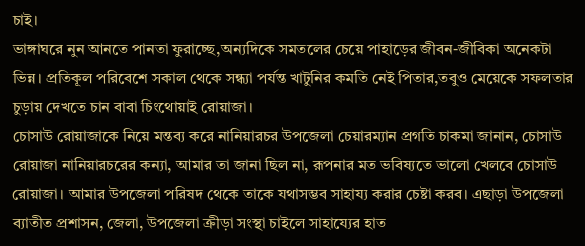চাই।
ভাঙ্গাঘরে নুন আনতে পানতা ফুরাচ্ছে,অন্যদিকে সমতলের চেয়ে পাহাড়ের জীবন-জীবিকা অনেকটা ভিন্ন। প্রতিকূল পরিবেশে সকাল থেকে সন্ধ্যা পর্যন্ত খাটুনির কমতি নেই পিতার,তবুও মেয়েকে সফলতার চুড়ায় দেখতে চান বাবা চিংথোয়াই রোয়াজা।
চোসাউ রোয়াজাকে নিয়ে মন্তব্য করে নানিয়ারচর উপজেলা চেয়ারম্যান প্রগতি চাকমা জানান, চোসাউ রোয়াজা নানিয়ারচরের কন্যা, আমার তা জানা ছিল না, রূপনার মত ভবিষ্যতে ভালো খেলবে চোসাউ রোয়াজা। আমার উপজেলা পরিষদ থেকে তাকে যথাসম্ভব সাহায্য করার চেষ্টা করব। এছাড়া উপজেলা ব্যাতীত প্রশাসন, জেলা, উপজেলা ক্রীড়া সংস্থা চাইলে সাহায্যের হাত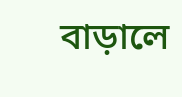বাড়ালে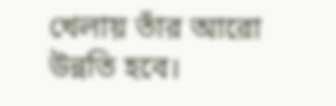খেলায় তাঁর আরো উন্নতি হবে।